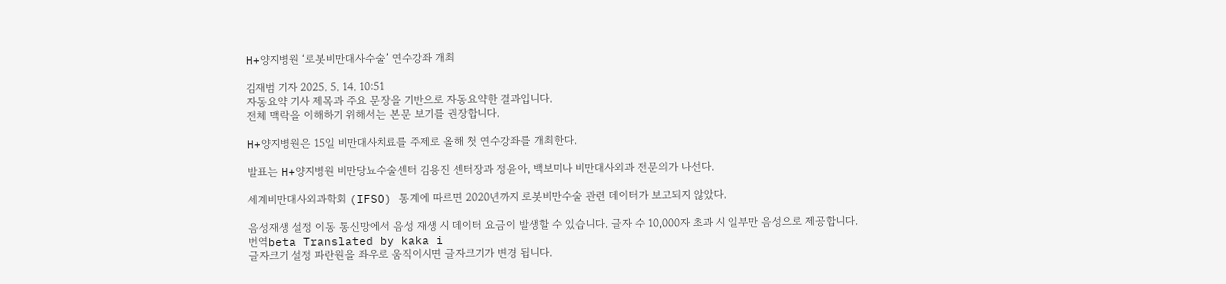H+양지병원 ‘로봇비만대사수술’ 연수강좌 개최

김재범 기자 2025. 5. 14. 10:51
자동요약 기사 제목과 주요 문장을 기반으로 자동요약한 결과입니다.
전체 맥락을 이해하기 위해서는 본문 보기를 권장합니다.

H+양지병원은 15일 비만대사치료를 주제로 올해 첫 연수강좌를 개최한다.

발표는 H+양지병원 비만당뇨수술센터 김용진 센터장과 정윤아, 백보미나 비만대사외과 전문의가 나선다.

세계비만대사외과학회 (IFSO) 통계에 따르면 2020년까지 로봇비만수술 관련 데이터가 보고되지 않았다.

음성재생 설정 이동 통신망에서 음성 재생 시 데이터 요금이 발생할 수 있습니다. 글자 수 10,000자 초과 시 일부만 음성으로 제공합니다.
번역beta Translated by kaka i
글자크기 설정 파란원을 좌우로 움직이시면 글자크기가 변경 됩니다.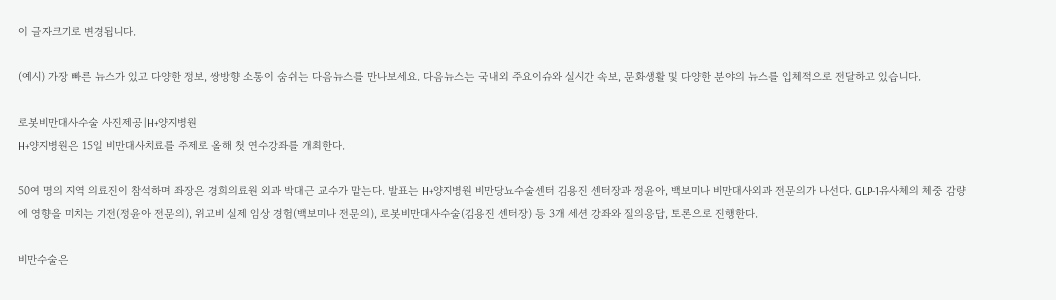이 글자크기로 변경됩니다.

(예시) 가장 빠른 뉴스가 있고 다양한 정보, 쌍방향 소통이 숨쉬는 다음뉴스를 만나보세요. 다음뉴스는 국내외 주요이슈와 실시간 속보, 문화생활 및 다양한 분야의 뉴스를 입체적으로 전달하고 있습니다.

로봇비만대사수술 사진제공|H+양지병원
H+양지병원은 15일 비만대사치료를 주제로 올해 첫 연수강좌를 개최한다.

50여 명의 지역 의료진이 참석하며 좌장은 경희의료원 외과 박대근 교수가 맡는다. 발표는 H+양지병원 비만당뇨수술센터 김용진 센터장과 정윤아, 백보미나 비만대사외과 전문의가 나선다. GLP-1유사체의 체중 감량에 영향을 미치는 기전(정윤아 전문의), 위고비 실제 임상 경험(백보미나 전문의), 로봇비만대사수술(김용진 센터장) 등 3개 세션 강좌와 질의응답, 토론으로 진행한다.

비만수술은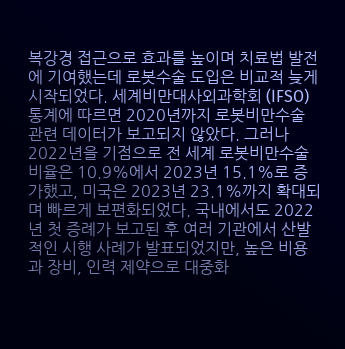복강경 접근으로 효과를 높이며 치료법 발전에 기여했는데 로봇수술 도입은 비교적 늦게 시작되었다. 세계비만대사외과학회 (IFSO) 통계에 따르면 2020년까지 로봇비만수술 관련 데이터가 보고되지 않았다. 그러나 2022년을 기점으로 전 세계 로봇비만수술 비율은 10.9%에서 2023년 15.1%로 증가했고, 미국은 2023년 23.1%까지 확대되며 빠르게 보편화되었다. 국내에서도 2022년 첫 증례가 보고된 후 여러 기관에서 산발적인 시행 사례가 발표되었지만, 높은 비용과 장비, 인력 제약으로 대중화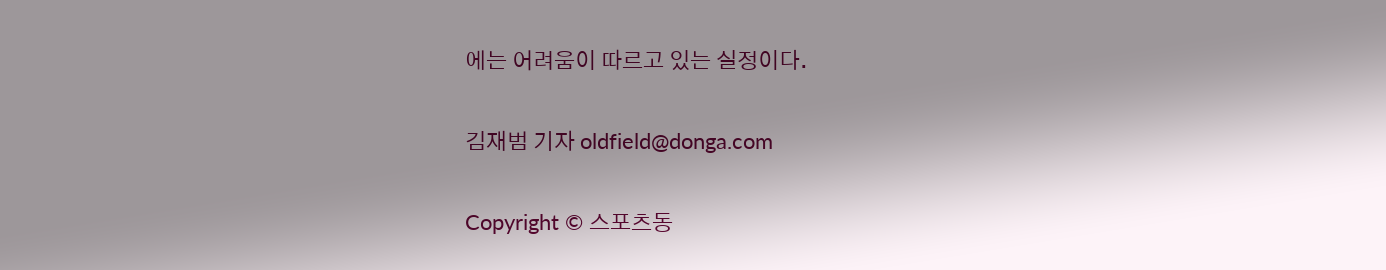에는 어려움이 따르고 있는 실정이다.

김재범 기자 oldfield@donga.com

Copyright © 스포츠동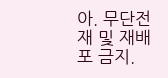아. 무단전재 및 재배포 금지.